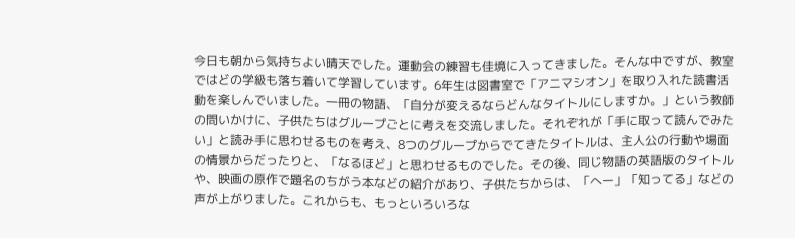今日も朝から気持ちよい晴天でした。運動会の練習も佳境に入ってきました。そんな中ですが、教室ではどの学級も落ち着いて学習しています。6年生は図書室で「アニマシオン」を取り入れた読書活動を楽しんでいました。一冊の物語、「自分が変えるならどんなタイトルにしますか。」という教師の問いかけに、子供たちはグループごとに考えを交流しました。それぞれが「手に取って読んでみたい」と読み手に思わせるものを考え、8つのグループからでてきたタイトルは、主人公の行動や場面の情景からだったりと、「なるほど」と思わせるものでした。その後、同じ物語の英語版のタイトルや、映画の原作で題名のちがう本などの紹介があり、子供たちからは、「へー」「知ってる」などの声が上がりました。これからも、もっといろいろな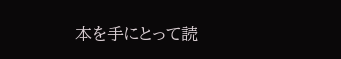本を手にとって読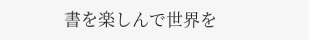書を楽しんで世界を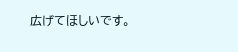広げてほしいです。